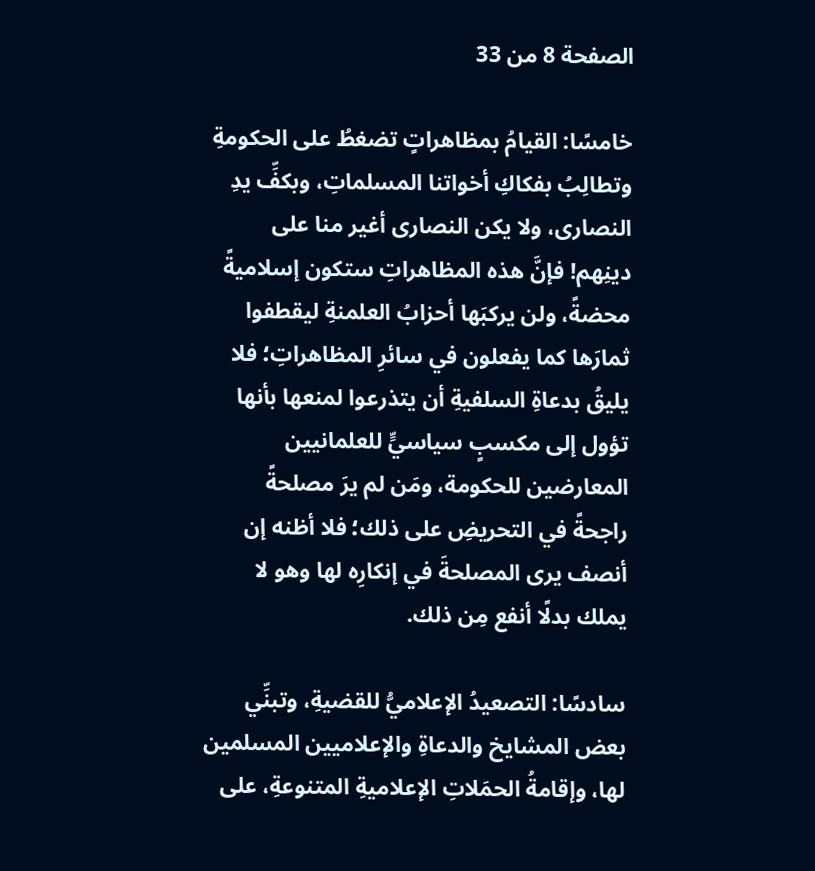الصفحة 8 من 33

خامسًا: القيامُ بمظاهراتٍ تضغطُ على الحكومةِ وتطالِبُ بفكاكِ أخواتنا المسلماتِ، وبكفِّ يدِ النصارى، ولا يكن النصارى أغير منا على دينِهم! فإنَّ هذه المظاهراتِ ستكون إسلاميةً محضةً، ولن يركبَها أحزابُ العلمنةِ ليقطفوا ثمارَها كما يفعلون في سائرِ المظاهراتِ؛ فلا يليقُ بدعاةِ السلفيةِ أن يتذرعوا لمنعها بأنها تؤول إلى مكسبٍ سياسيٍّ للعلمانيين المعارضين للحكومة، ومَن لم يرَ مصلحةً راجحةً في التحريضِ على ذلك؛ فلا أظنه إن أنصف يرى المصلحةَ في إنكارِه لها وهو لا يملك بدلًا أنفع مِن ذلك.

سادسًا: التصعيدُ الإعلاميُّ للقضيةِ، وتبنِّي بعض المشايخ والدعاةِ والإعلاميين المسلمين لها، وإقامةُ الحمَلاتِ الإعلاميةِ المتنوعةِ، على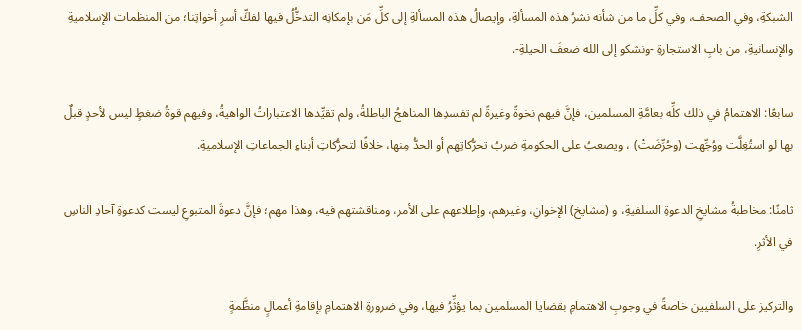الشبكةِ، وفي الصحف، وفي كلِّ ما من شأنه نشرُ هذه المسألةِ، وإيصالُ هذه المسألةِ إلى كلِّ مَن بإمكانِه التدخُّلُ فيها لفكِّ أسرِ أخواتِنا؛ من المنظمات الإسلاميةِ والإنسانيةِ، من بابِ الاستجارةِ -ونشكو إلى الله ضعفَ الحيلةِ-.

سابعًا: الاهتمامُ في ذلك كلِّه بعامَّةِ المسلمين، فإنَّ فيهم نخوةً وغيرةً لم تفسدِها المناهجُ الباطلةُ، ولم تقيِّدها الاعتباراتُ الواهيةُ، وفيهم قوةُ ضغطٍ ليس لأحدٍ قبلٌ بها لو استُغِلَّت ووُجِّهت (وحُرِّضَتْ) ، ويصعبُ على الحكومةِ ضربُ تحرُّكاتِهم أو الحدُّ مِنها، خلافًا لتحرُّكاتِ أبناءِ الجماعاتِ الإسلاميةِ.

ثامنًا: مخاطبةُ مشايخِ الدعوةِ السلفيةِ، و (مشايخ) الإخوانِ، وغيرهم، وإطلاعهم على الأمر، ومناقشتهم فيه، وهذا مهم؛ فإنَّ دعوةَ المتبوعِ ليست كدعوةِ آحادِ الناسِ في الأثرِ.

والتركيز على السلفيين خاصةً في وجوبِ الاهتمامِ بقضايا المسلمين بما يؤثِّرُ فيها، وفي ضرورةِ الاهتمامِ بإقامةِ أعمالٍ منظَّمةٍ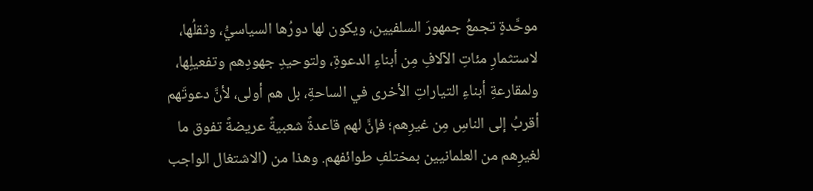موحَّدةٍ تجمعُ جمهورَ السلفيين، ويكون لها دورُها السياسيُّ، وثقلُها، لاستثمارِ مئاتِ الآلافِ مِن أبناءِ الدعوةِ، ولتوحيدِ جهودِهم وتفعيلِها، ولمقارعةِ أبناءِ التياراتِ الأخرى في الساحةِ، بل هم أولى، لأنَّ دعوتَهم أقربُ إلى الناسِ مِن غيرِهم؛ فإنَّ لهم قاعدةً شعبيةً عريضةً تفوق ما لغيرِهم من العلمانيين بمختلفِ طوائفهم. وهذا من (الاشتغال الواجب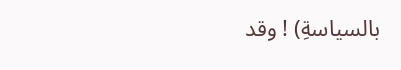بالسياسةِ) ! وقد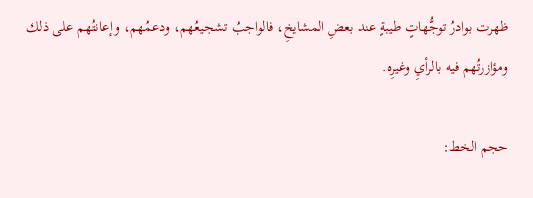ظهرت بوادرُ توجُّهاتٍ طيبةٍ عند بعضِ المشايخِ، فالواجبُ تشجيعُهم، ودعمُهم، وإعانتُهم على ذلك ومؤازرتُهم فيه بالرأيِ وغيرِه.

حجم الخط: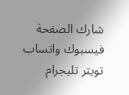شارك الصفحة
فيسبوك واتساب تويتر تليجرام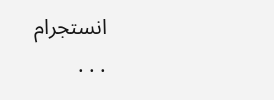انستجرام
. . .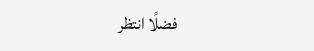فضلًا انتظر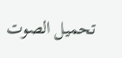تحميل الصوت